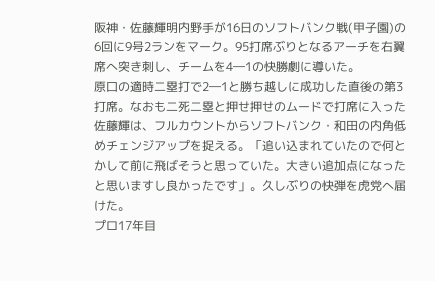阪神・佐藤輝明内野手が16日のソフトバンク戦(甲子園)の6回に9号2ランをマーク。95打席ぶりとなるアーチを右翼席へ突き刺し、チームを4―1の快勝劇に導いた。
原口の適時二塁打で2―1と勝ち越しに成功した直後の第3打席。なおも二死二塁と押せ押せのムードで打席に入った佐藤輝は、フルカウントからソフトバンク・和田の内角低めチェンジアップを捉える。「追い込まれていたので何とかして前に飛ばそうと思っていた。大きい追加点になったと思いますし良かったです」。久しぶりの快弾を虎党へ届けた。
プロ17年目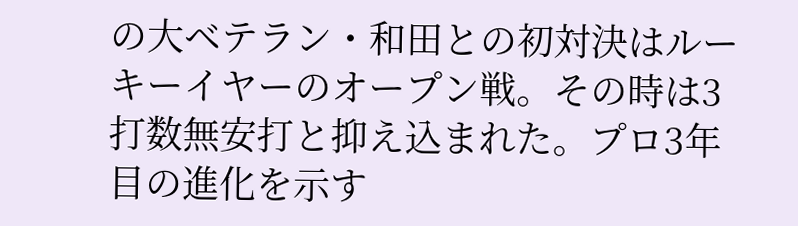の大ベテラン・和田との初対決はルーキーイヤーのオープン戦。その時は3打数無安打と抑え込まれた。プロ3年目の進化を示す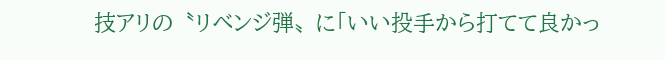技アリの〝リベンジ弾〟に「いい投手から打てて良かっ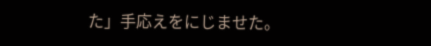た」手応えをにじませた。